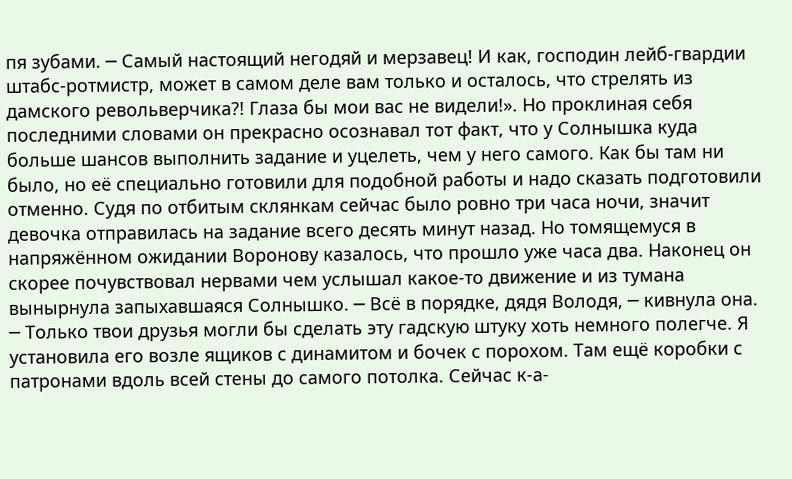пя зубами. ─ Самый настоящий негодяй и мерзавец! И как, господин лейб-гвардии штабс-ротмистр, может в самом деле вам только и осталось, что стрелять из дамского револьверчика?! Глаза бы мои вас не видели!». Но проклиная себя последними словами он прекрасно осознавал тот факт, что у Солнышка куда больше шансов выполнить задание и уцелеть, чем у него самого. Как бы там ни было, но её специально готовили для подобной работы и надо сказать подготовили отменно. Судя по отбитым склянкам сейчас было ровно три часа ночи, значит девочка отправилась на задание всего десять минут назад. Но томящемуся в напряжённом ожидании Воронову казалось, что прошло уже часа два. Наконец он скорее почувствовал нервами чем услышал какое-то движение и из тумана вынырнула запыхавшаяся Солнышко. ─ Всё в порядке, дядя Володя, ─ кивнула она. ─ Только твои друзья могли бы сделать эту гадскую штуку хоть немного полегче. Я установила его возле ящиков с динамитом и бочек с порохом. Там ещё коробки с патронами вдоль всей стены до самого потолка. Сейчас к-а-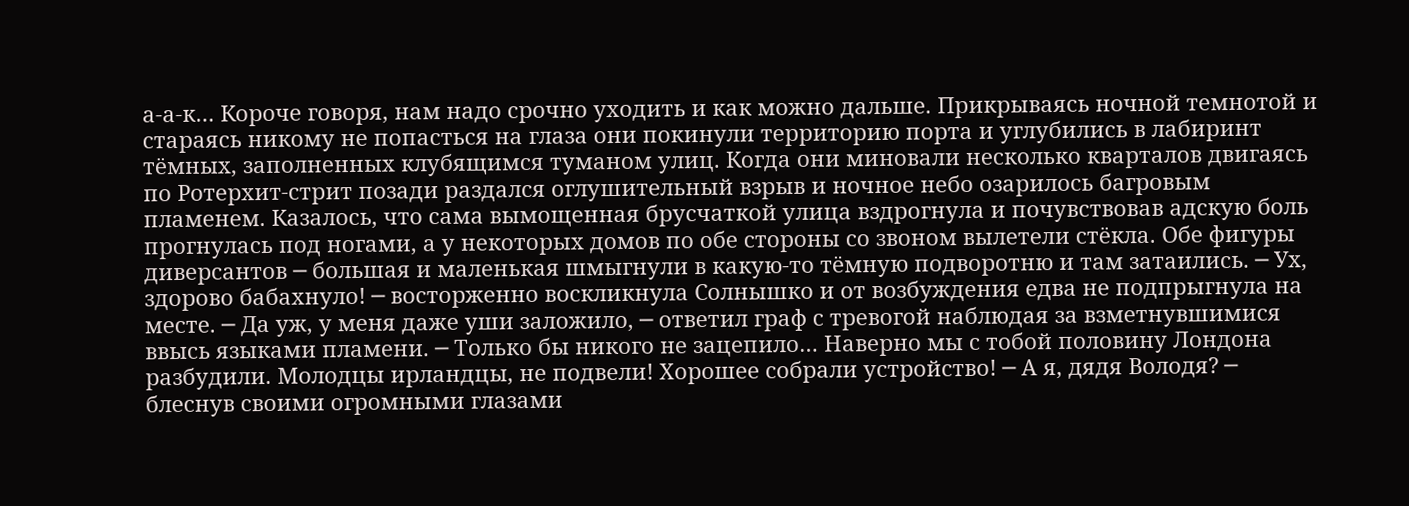а-а-к… Короче говоря, нам надо срочно уходить и как можно дальше. Прикрываясь ночной темнотой и стараясь никому не попасться на глаза они покинули территорию порта и углубились в лабиринт тёмных, заполненных клубящимся туманом улиц. Когда они миновали несколько кварталов двигаясь по Ротерхит-стрит позади раздался оглушительный взрыв и ночное небо озарилось багровым пламенем. Казалось, что сама вымощенная брусчаткой улица вздрогнула и почувствовав адскую боль прогнулась под ногами, а у некоторых домов по обе стороны со звоном вылетели стёкла. Обе фигуры диверсантов ─ большая и маленькая шмыгнули в какую-то тёмную подворотню и там затаились. ─ Ух, здорово бабахнуло! ─ восторженно воскликнула Солнышко и от возбуждения едва не подпрыгнула на месте. ─ Да уж, у меня даже уши заложило, ─ ответил граф с тревогой наблюдая за взметнувшимися ввысь языками пламени. ─ Только бы никого не зацепило… Наверно мы с тобой половину Лондона разбудили. Молодцы ирландцы, не подвели! Хорошее собрали устройство! ─ А я, дядя Володя? ─ блеснув своими огромными глазами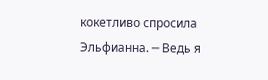кокетливо спросила Эльфианна. ─ Ведь я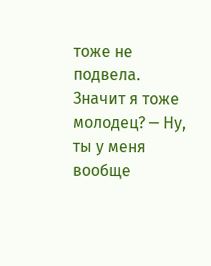тоже не подвела. Значит я тоже молодец? ─ Ну, ты у меня вообще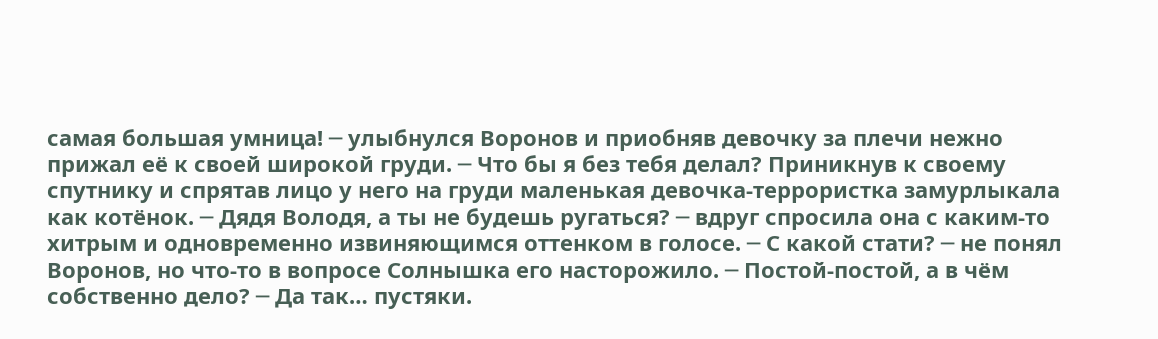самая большая умница! ─ улыбнулся Воронов и приобняв девочку за плечи нежно прижал её к своей широкой груди. ─ Что бы я без тебя делал? Приникнув к своему спутнику и спрятав лицо у него на груди маленькая девочка-террористка замурлыкала как котёнок. ─ Дядя Володя, а ты не будешь ругаться? ─ вдруг спросила она с каким-то хитрым и одновременно извиняющимся оттенком в голосе. ─ С какой стати? ─ не понял Воронов, но что-то в вопросе Солнышка его насторожило. ─ Постой-постой, а в чём собственно дело? ─ Да так… пустяки.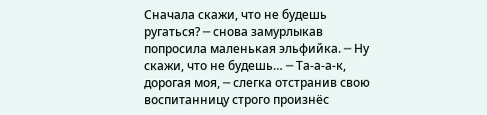Сначала скажи, что не будешь ругаться? ─ снова замурлыкав попросила маленькая эльфийка. ─ Ну скажи, что не будешь… ─ Та-а-а-к, дорогая моя, ─ слегка отстранив свою воспитанницу строго произнёс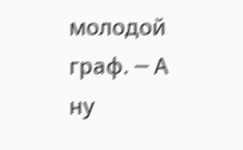молодой граф. ─ А ну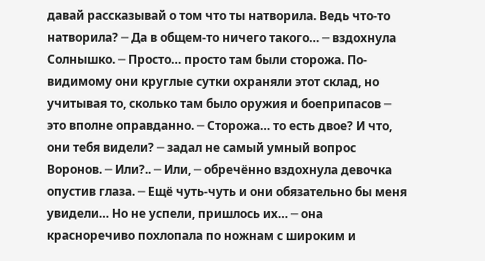давай рассказывай о том что ты натворила. Ведь что-то натворила? ─ Да в общем-то ничего такого… ─ вздохнула Солнышко. ─ Просто… просто там были сторожа. По-видимому они круглые сутки охраняли этот склад, но учитывая то, сколько там было оружия и боеприпасов ─ это вполне оправданно. ─ Сторожа… то есть двое? И что, они тебя видели? ─ задал не самый умный вопрос Воронов. ─ Или?.. ─ Или, ─ обречённо вздохнула девочка опустив глаза. ─ Ещё чуть-чуть и они обязательно бы меня увидели… Но не успели, пришлось их… ─ она красноречиво похлопала по ножнам с широким и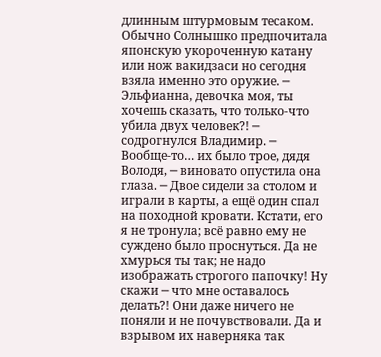длинным штурмовым тесаком. Обычно Солнышко предпочитала японскую укороченную катану или нож вакидзаси но сегодня взяла именно это оружие. ─ Эльфианна, девочка моя, ты хочешь сказать, что только-что убила двух человек?! ─ содрогнулся Владимир. ─ Вообще-то… их было трое, дядя Володя, ─ виновато опустила она глаза. ─ Двое сидели за столом и играли в карты, а ещё один спал на походной кровати. Кстати, его я не тронула; всё равно ему не суждено было проснуться. Да не хмурься ты так; не надо изображать строгого папочку! Ну скажи ─ что мне оставалось делать?! Они даже ничего не поняли и не почувствовали. Да и взрывом их наверняка так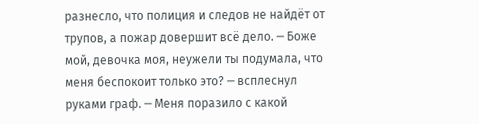разнесло, что полиция и следов не найдёт от трупов, а пожар довершит всё дело. ─ Боже мой, девочка моя, неужели ты подумала, что меня беспокоит только это? ─ всплеснул руками граф. ─ Меня поразило с какой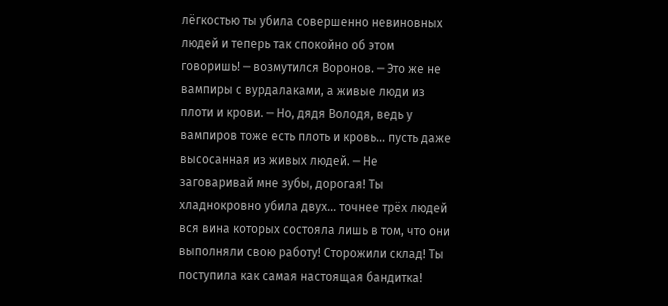лёгкостью ты убила совершенно невиновных людей и теперь так спокойно об этом говоришь! ─ возмутился Воронов. ─ Это же не вампиры с вурдалаками, а живые люди из плоти и крови. ─ Но, дядя Володя, ведь у вампиров тоже есть плоть и кровь… пусть даже высосанная из живых людей. ─ Не заговаривай мне зубы, дорогая! Ты хладнокровно убила двух… точнее трёх людей вся вина которых состояла лишь в том, что они выполняли свою работу! Сторожили склад! Ты поступила как самая настоящая бандитка!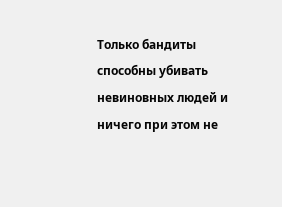Только бандиты способны убивать невиновных людей и ничего при этом не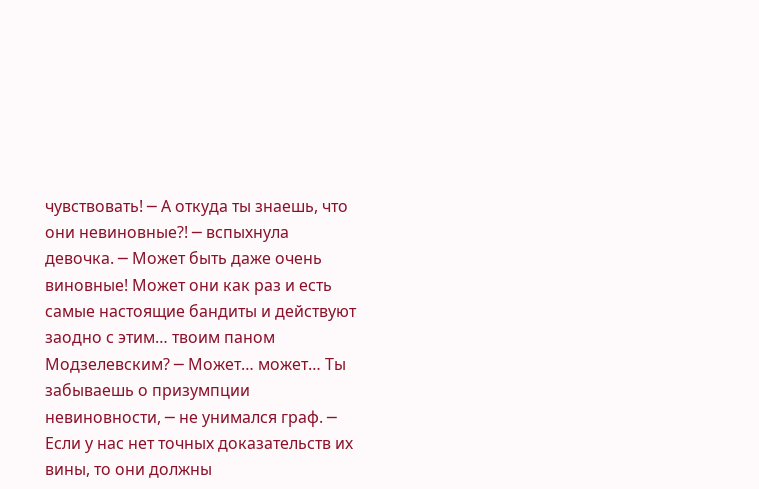чувствовать! ─ А откуда ты знаешь, что они невиновные?! ─ вспыхнула девочка. ─ Может быть даже очень виновные! Может они как раз и есть самые настоящие бандиты и действуют заодно с этим… твоим паном Модзелевским? ─ Может… может… Ты забываешь о призумпции невиновности, ─ не унимался граф. ─ Если у нас нет точных доказательств их вины, то они должны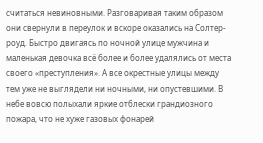считаться невиновными. Разговаривая таким образом они свернули в переулок и вскоре оказались на Солтер-роуд. Быстро двигаясь по ночной улице мужчина и маленькая девочка всё более и более удалялись от места своего «преступления». А все окрестные улицы между тем уже не выглядели ни ночными, ни опустевшими. В небе вовсю полыхали яркие отблески грандиозного пожара, что не хуже газовых фонарей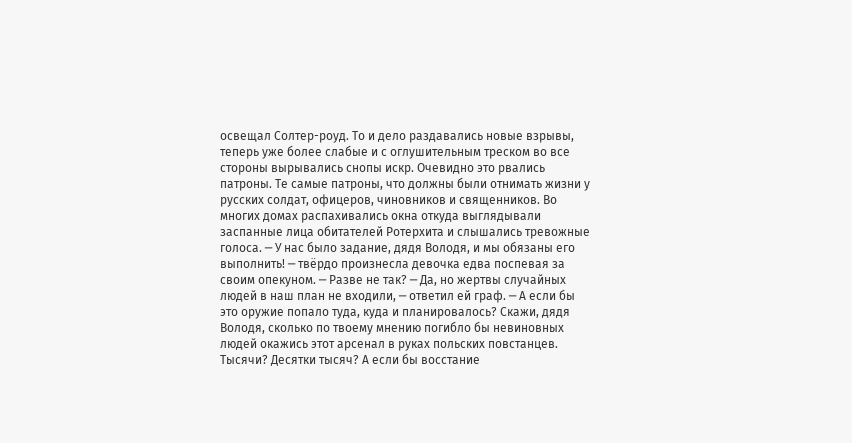освещал Солтер-роуд. То и дело раздавались новые взрывы, теперь уже более слабые и с оглушительным треском во все стороны вырывались снопы искр. Очевидно это рвались патроны. Те самые патроны, что должны были отнимать жизни у русских солдат, офицеров, чиновников и священников. Во многих домах распахивались окна откуда выглядывали заспанные лица обитателей Ротерхита и слышались тревожные голоса. ─ У нас было задание, дядя Володя, и мы обязаны его выполнить! ─ твёрдо произнесла девочка едва поспевая за своим опекуном. ─ Разве не так? ─ Да, но жертвы случайных людей в наш план не входили, ─ ответил ей граф. ─ А если бы это оружие попало туда, куда и планировалось? Скажи, дядя Володя, сколько по твоему мнению погибло бы невиновных людей окажись этот арсенал в руках польских повстанцев. Тысячи? Десятки тысяч? А если бы восстание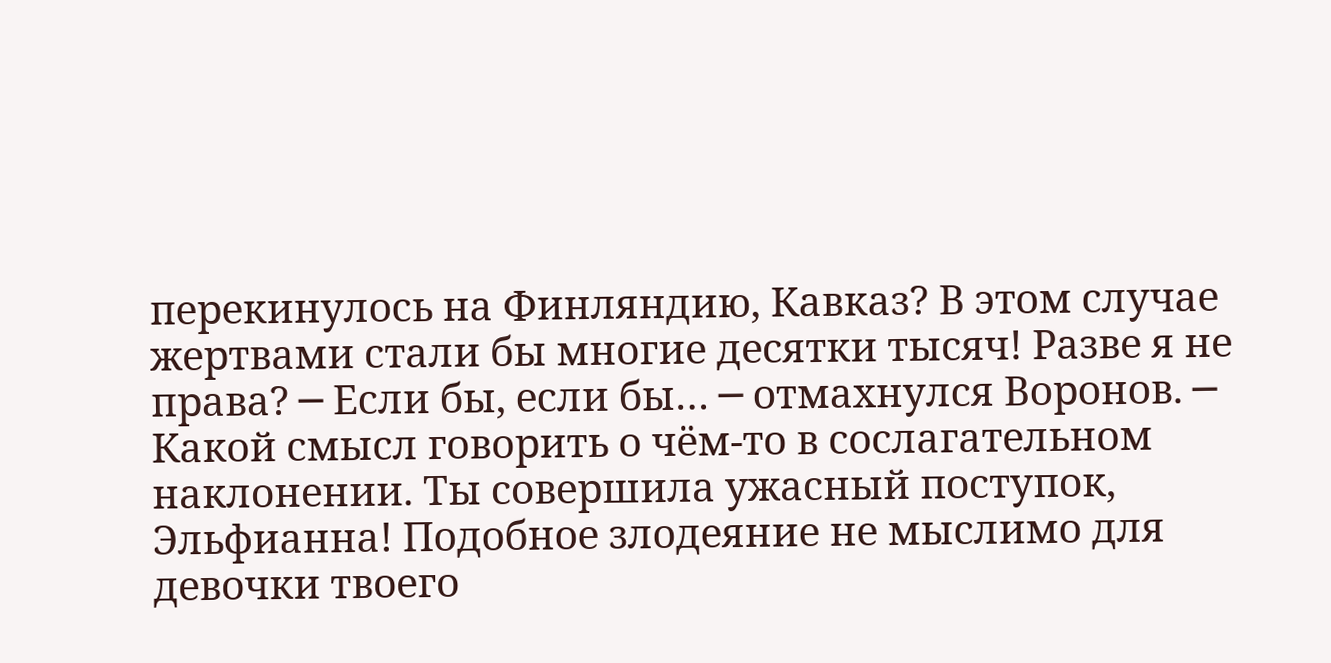перекинулось на Финляндию, Кавказ? В этом случае жертвами стали бы многие десятки тысяч! Разве я не права? ─ Если бы, если бы… ─ отмахнулся Воронов. ─ Какой смысл говорить о чём-то в сослагательном наклонении. Ты совершила ужасный поступок, Эльфианна! Подобное злодеяние не мыслимо для девочки твоего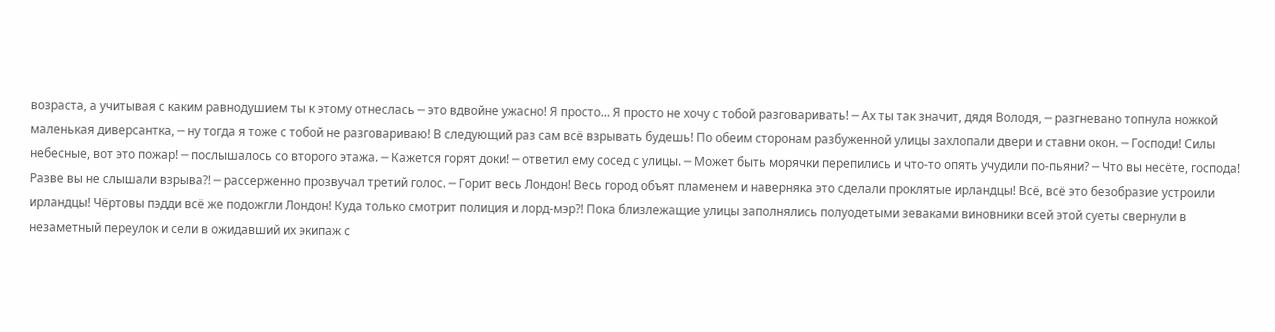возраста, а учитывая с каким равнодушием ты к этому отнеслась ─ это вдвойне ужасно! Я просто… Я просто не хочу с тобой разговаривать! ─ Ах ты так значит, дядя Володя, ─ разгневано топнула ножкой маленькая диверсантка, ─ ну тогда я тоже с тобой не разговариваю! В следующий раз сам всё взрывать будешь! По обеим сторонам разбуженной улицы захлопали двери и ставни окон. ─ Господи! Силы небесные, вот это пожар! ─ послышалось со второго этажа. ─ Кажется горят доки! ─ ответил ему сосед с улицы. ─ Может быть морячки перепились и что-то опять учудили по-пьяни? ─ Что вы несёте, господа! Разве вы не слышали взрыва?! ─ рассерженно прозвучал третий голос. ─ Горит весь Лондон! Весь город объят пламенем и наверняка это сделали проклятые ирландцы! Всё, всё это безобразие устроили ирландцы! Чёртовы пэдди всё же подожгли Лондон! Куда только смотрит полиция и лорд-мэр?! Пока близлежащие улицы заполнялись полуодетыми зеваками виновники всей этой суеты свернули в незаметный переулок и сели в ожидавший их экипаж с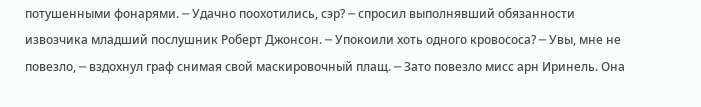потушенными фонарями. ─ Удачно поохотились, сэр? ─ спросил выполнявший обязанности извозчика младший послушник Роберт Джонсон. ─ Упокоили хоть одного кровососа? ─ Увы, мне не повезло, ─ вздохнул граф снимая свой маскировочный плащ. ─ Зато повезло мисс арн Иринель. Она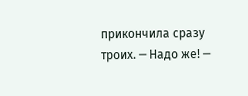прикончила сразу троих. ─ Надо же! ─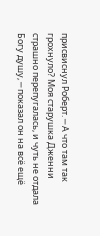присвиснул Роберт. ─ А что там так грохнуло? Моя старушка Дженни страшно перепугалась, и чуть не отдала Богу душу, ─ показал он на всё ещё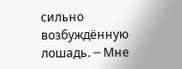сильно возбуждённую лошадь. ─ Мне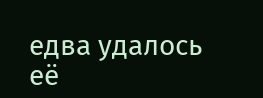едва удалось её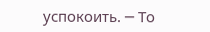успокоить. ─ То